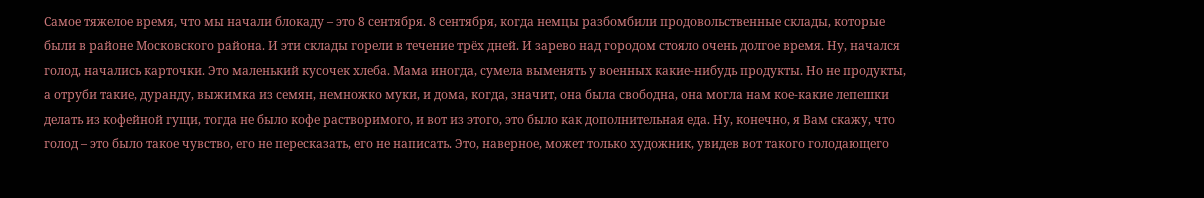Самое тяжелое время, что мы начали блокаду – это 8 сентября. 8 сентября, когда немцы разбомбили продовольственные склады, которые были в районе Московского района. И эти склады горели в течение трёх дней. И зарево над городом стояло очень долгое время. Ну, начался голод, начались карточки. Это маленький кусочек хлеба. Мама иногда, сумела выменять у военных какие-нибудь продукты. Но не продукты, а отруби такие, дуранду, выжимка из семян, немножко муки, и дома, когда, значит, она была свободна, она могла нам кое-какие лепешки делать из кофейной гущи, тогда не было кофе растворимого, и вот из этого, это было как дополнительная еда. Ну, конечно, я Вам скажу, что голод – это было такое чувство, его не пересказать, его не написать. Это, наверное, может только художник, увидев вот такого голодающего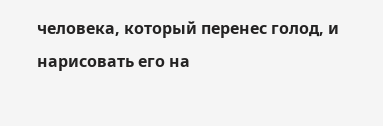человека, который перенес голод, и нарисовать его на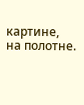картине, на полотне.